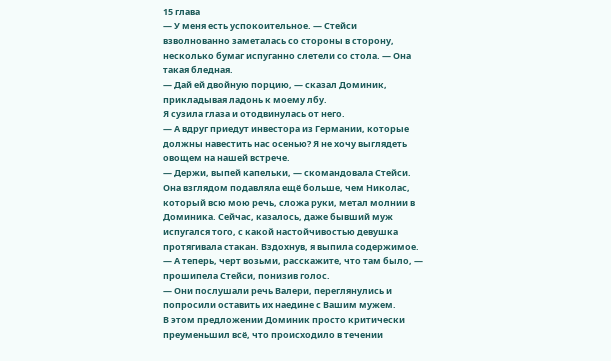15 глава
— У меня есть успокоительное. — Стейси взволнованно заметалась со стороны в сторону, несколько бумаг испуганно слетели со стола. — Она такая бледная.
— Дай ей двойную порцию, — сказал Доминик, прикладывая ладонь к моему лбу.
Я сузила глаза и отодвинулась от него.
— А вдруг приедут инвестора из Германии, которые должны навестить нас осенью? Я не хочу выглядеть овощем на нашей встрече.
— Держи, выпей капельки, — скомандовала Стейси.
Она взглядом подавляла ещё больше, чем Николас, который всю мою речь, сложа руки, метал молнии в Доминика. Сейчас, казалось, даже бывший муж испугался того, с какой настойчивостью девушка протягивала стакан. Вздохнув, я выпила содержимое.
— А теперь, черт возьми, расскажите, что там было, — прошипела Стейси, понизив голос.
— Они послушали речь Валери, переглянулись и попросили оставить их наедине с Вашим мужем.
В этом предложении Доминик просто критически преуменьшил всё, что происходило в течении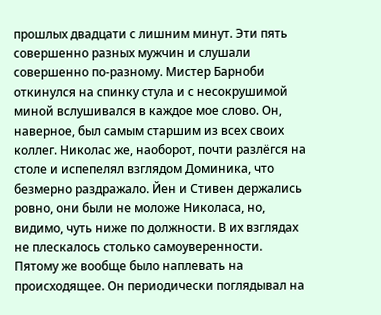прошлых двадцати с лишним минут. Эти пять совершенно разных мужчин и слушали совершенно по-разному. Мистер Барноби откинулся на спинку стула и с несокрушимой миной вслушивался в каждое мое слово. Он, наверное, был самым старшим из всех своих коллег. Николас же, наоборот, почти разлёгся на столе и испепелял взглядом Доминика, что безмерно раздражало. Йен и Стивен держались ровно, они были не моложе Николаса, но, видимо, чуть ниже по должности. В их взглядах не плескалось столько самоуверенности. Пятому же вообще было наплевать на происходящее. Он периодически поглядывал на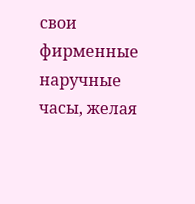свои фирменные наручные часы, желая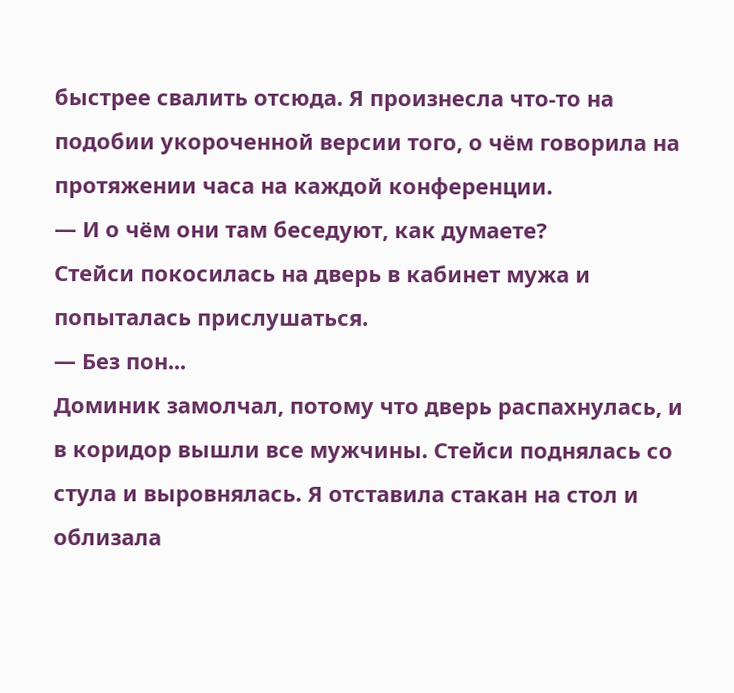быстрее свалить отсюда. Я произнесла что-то на подобии укороченной версии того, о чём говорила на протяжении часа на каждой конференции.
— И о чём они там беседуют, как думаете?
Стейси покосилась на дверь в кабинет мужа и попыталась прислушаться.
— Без пон...
Доминик замолчал, потому что дверь распахнулась, и в коридор вышли все мужчины. Стейси поднялась со стула и выровнялась. Я отставила стакан на стол и облизала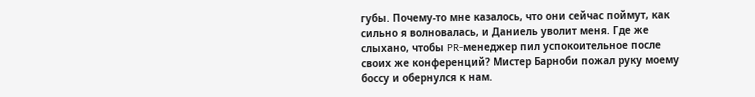губы. Почему-то мне казалось, что они сейчас поймут, как сильно я волновалась, и Даниель уволит меня. Где же слыхано, чтобы PR-менеджер пил успокоительное после своих же конференций? Мистер Барноби пожал руку моему боссу и обернулся к нам.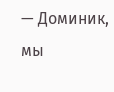— Доминик, мы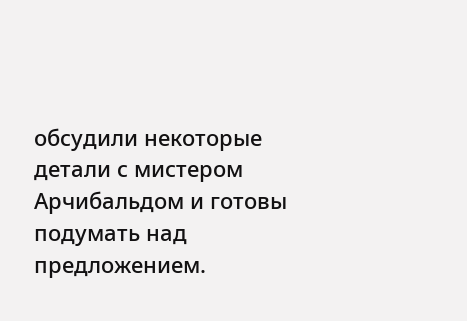обсудили некоторые детали с мистером Арчибальдом и готовы подумать над предложением.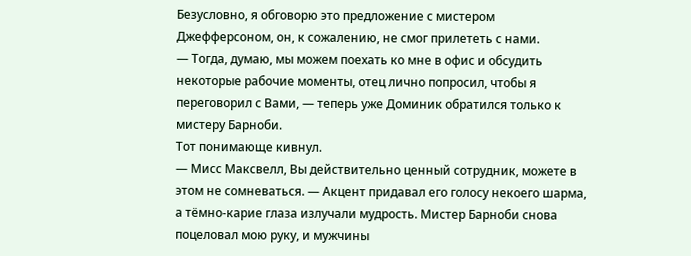Безусловно, я обговорю это предложение с мистером Джефферсоном, он, к сожалению, не смог прилететь с нами.
— Тогда, думаю, мы можем поехать ко мне в офис и обсудить некоторые рабочие моменты, отец лично попросил, чтобы я переговорил с Вами, — теперь уже Доминик обратился только к мистеру Барноби.
Тот понимающе кивнул.
— Мисс Максвелл, Вы действительно ценный сотрудник, можете в этом не сомневаться. — Акцент придавал его голосу некоего шарма, а тёмно-карие глаза излучали мудрость. Мистер Барноби снова поцеловал мою руку, и мужчины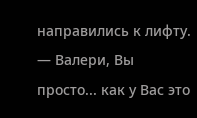направились к лифту.
— Валери, Вы просто... как у Вас это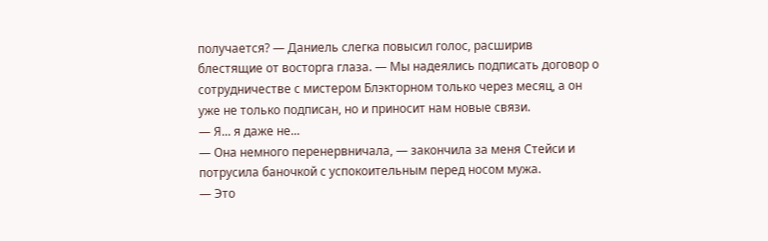получается? — Даниель слегка повысил голос, расширив блестящие от восторга глаза. — Мы надеялись подписать договор о сотрудничестве с мистером Блэкторном только через месяц, а он уже не только подписан, но и приносит нам новые связи.
— Я... я даже не...
— Она немного перенервничала, — закончила за меня Стейси и потрусила баночкой с успокоительным перед носом мужа.
— Это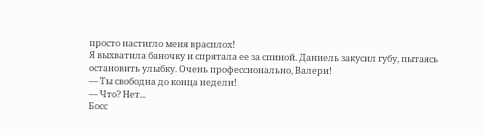просто настигло меня врасплох!
Я выхватила баночку и спрятала ее за спиной. Даниель закусил губу, пытаясь остановить улыбку. Очень профессионально, Валери!
— Ты свободна до конца недели!
— Что? Нет...
Босс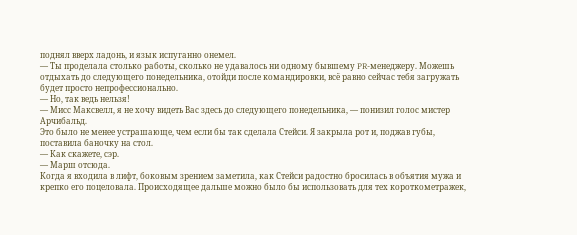поднял вверх ладонь, и язык испуганно онемел.
— Ты проделала столько работы, сколько не удавалось ни одному бывшему PR-менеджеру. Можешь отдыхать до следующего понедельника, отойди после командировки, всё равно сейчас тебя загружать будет просто непрофессионально.
— Но, так ведь нельзя!
— Мисс Максвелл, я не хочу видеть Вас здесь до следующего понедельника, — понизил голос мистер Арчибальд.
Это было не менее устрашающе, чем если бы так сделала Стейси. Я закрыла рот и, поджав губы, поставила баночку на стол.
— Как скажете, сэр.
— Марш отсюда.
Когда я входила в лифт, боковым зрением заметила, как Стейси радостно бросилась в объятия мужа и крепко его поцеловала. Происходящее дальше можно было бы использовать для тех короткометражек,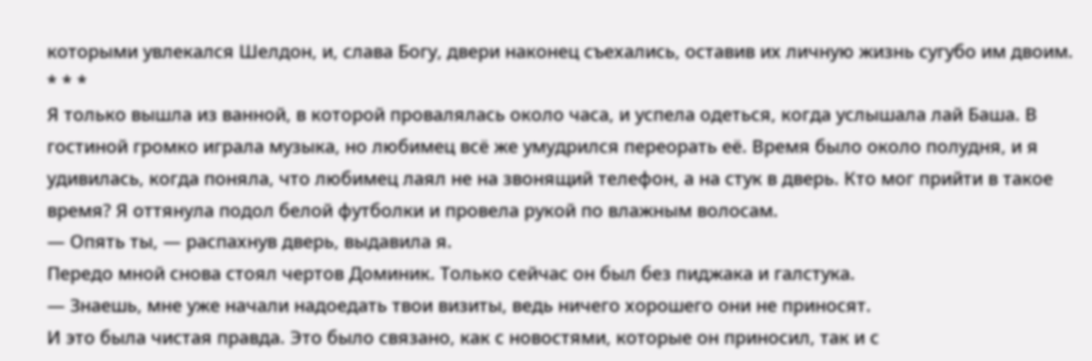которыми увлекался Шелдон, и, слава Богу, двери наконец съехались, оставив их личную жизнь сугубо им двоим.
* * *
Я только вышла из ванной, в которой провалялась около часа, и успела одеться, когда услышала лай Баша. В гостиной громко играла музыка, но любимец всё же умудрился переорать её. Время было около полудня, и я удивилась, когда поняла, что любимец лаял не на звонящий телефон, а на стук в дверь. Кто мог прийти в такое время? Я оттянула подол белой футболки и провела рукой по влажным волосам.
— Опять ты, — распахнув дверь, выдавила я.
Передо мной снова стоял чертов Доминик. Только сейчас он был без пиджака и галстука.
— Знаешь, мне уже начали надоедать твои визиты, ведь ничего хорошего они не приносят.
И это была чистая правда. Это было связано, как с новостями, которые он приносил, так и с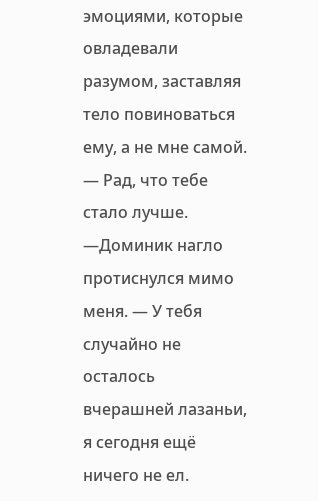эмоциями, которые овладевали разумом, заставляя тело повиноваться ему, а не мне самой.
— Рад, что тебе стало лучше. —Доминик нагло протиснулся мимо меня. — У тебя случайно не осталось вчерашней лазаньи, я сегодня ещё ничего не ел.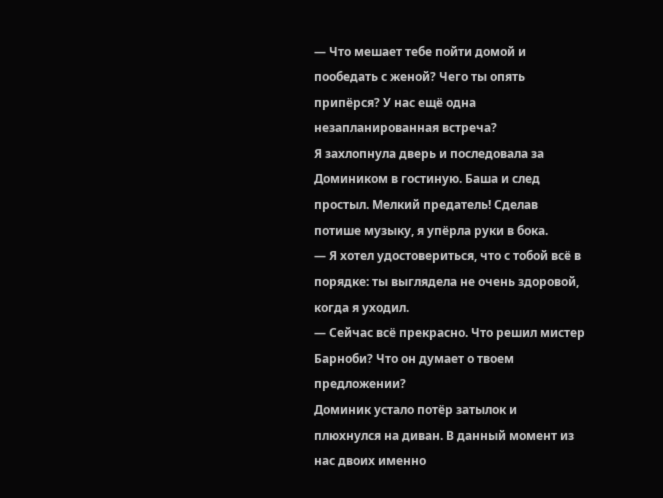— Что мешает тебе пойти домой и пообедать с женой? Чего ты опять припёрся? У нас ещё одна незапланированная встреча?
Я захлопнула дверь и последовала за Домиником в гостиную. Баша и след простыл. Мелкий предатель! Сделав потише музыку, я упёрла руки в бока.
— Я хотел удостовериться, что с тобой всё в порядке: ты выглядела не очень здоровой, когда я уходил.
— Сейчас всё прекрасно. Что решил мистер Барноби? Что он думает о твоем предложении?
Доминик устало потёр затылок и плюхнулся на диван. В данный момент из нас двоих именно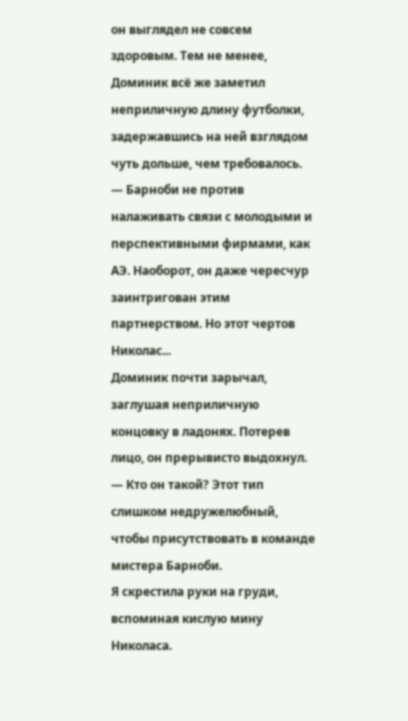он выглядел не совсем здоровым. Тем не менее, Доминик всё же заметил неприличную длину футболки, задержавшись на ней взглядом чуть дольше, чем требовалось.
— Барноби не против налаживать связи с молодыми и перспективными фирмами, как АЭ. Наоборот, он даже чересчур заинтригован этим партнерством. Но этот чертов Николас...
Доминик почти зарычал, заглушая неприличную концовку в ладонях. Потерев лицо, он прерывисто выдохнул.
— Кто он такой? Этот тип слишком недружелюбный, чтобы присутствовать в команде мистера Барноби.
Я скрестила руки на груди, вспоминая кислую мину Николаса.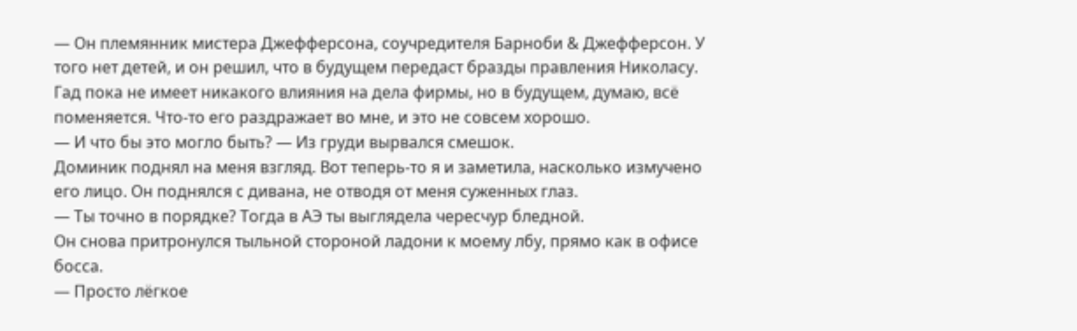— Он племянник мистера Джефферсона, соучредителя Барноби & Джефферсон. У того нет детей, и он решил, что в будущем передаст бразды правления Николасу. Гад пока не имеет никакого влияния на дела фирмы, но в будущем, думаю, всё поменяется. Что-то его раздражает во мне, и это не совсем хорошо.
— И что бы это могло быть? — Из груди вырвался смешок.
Доминик поднял на меня взгляд. Вот теперь-то я и заметила, насколько измучено его лицо. Он поднялся с дивана, не отводя от меня суженных глаз.
— Ты точно в порядке? Тогда в АЭ ты выглядела чересчур бледной.
Он снова притронулся тыльной стороной ладони к моему лбу, прямо как в офисе босса.
— Просто лёгкое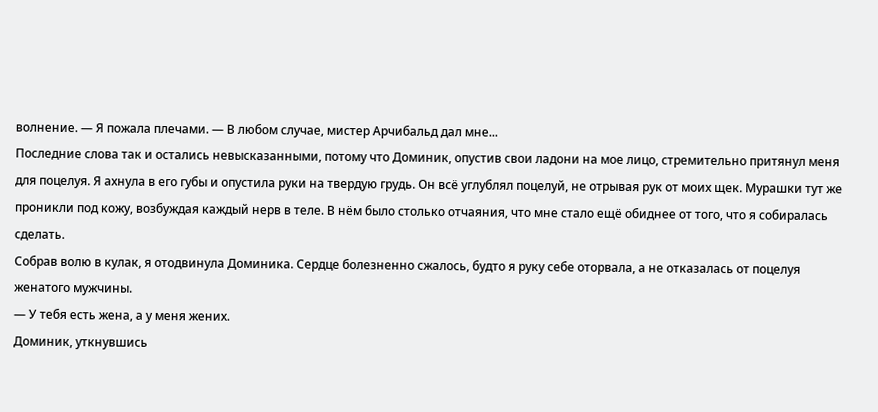волнение. — Я пожала плечами. — В любом случае, мистер Арчибальд дал мне...
Последние слова так и остались невысказанными, потому что Доминик, опустив свои ладони на мое лицо, стремительно притянул меня для поцелуя. Я ахнула в его губы и опустила руки на твердую грудь. Он всё углублял поцелуй, не отрывая рук от моих щек. Мурашки тут же проникли под кожу, возбуждая каждый нерв в теле. В нём было столько отчаяния, что мне стало ещё обиднее от того, что я собиралась сделать.
Собрав волю в кулак, я отодвинула Доминика. Сердце болезненно сжалось, будто я руку себе оторвала, а не отказалась от поцелуя женатого мужчины.
— У тебя есть жена, а у меня жених.
Доминик, уткнувшись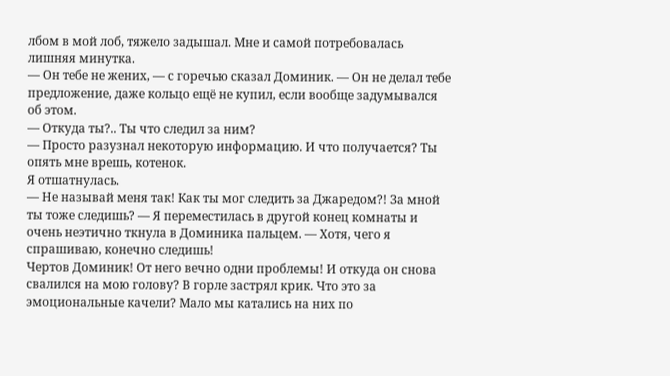лбом в мой лоб, тяжело задышал. Мне и самой потребовалась лишняя минутка.
— Он тебе не жених, — с горечью сказал Доминик. — Он не делал тебе предложение, даже кольцо ещё не купил, если вообще задумывался об этом.
— Откуда ты?.. Ты что следил за ним?
— Просто разузнал некоторую информацию. И что получается? Ты опять мне врешь, котенок.
Я отшатнулась.
— Не называй меня так! Как ты мог следить за Джаредом?! За мной ты тоже следишь? — Я переместилась в другой конец комнаты и очень неэтично ткнула в Доминика пальцем. — Хотя, чего я спрашиваю, конечно следишь!
Чертов Доминик! От него вечно одни проблемы! И откуда он снова свалился на мою голову? В горле застрял крик. Что это за эмоциональные качели? Мало мы катались на них по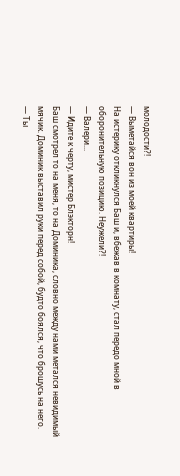молодости?!
— Выметайся вон из моей квартиры!
На истерику откликнулся Баш и, вбежав в комнату, стал передо мной в оборонительную позицию. Неужели?!
— Валери...
— Идите к черту, мистер Блэкторн!
Баш смотрел то на меня, то на Доминика, словно между нами метался невидимый мячик. Доминик выставил руки перед собой, будто боялся, что брошусь на него.
— Ты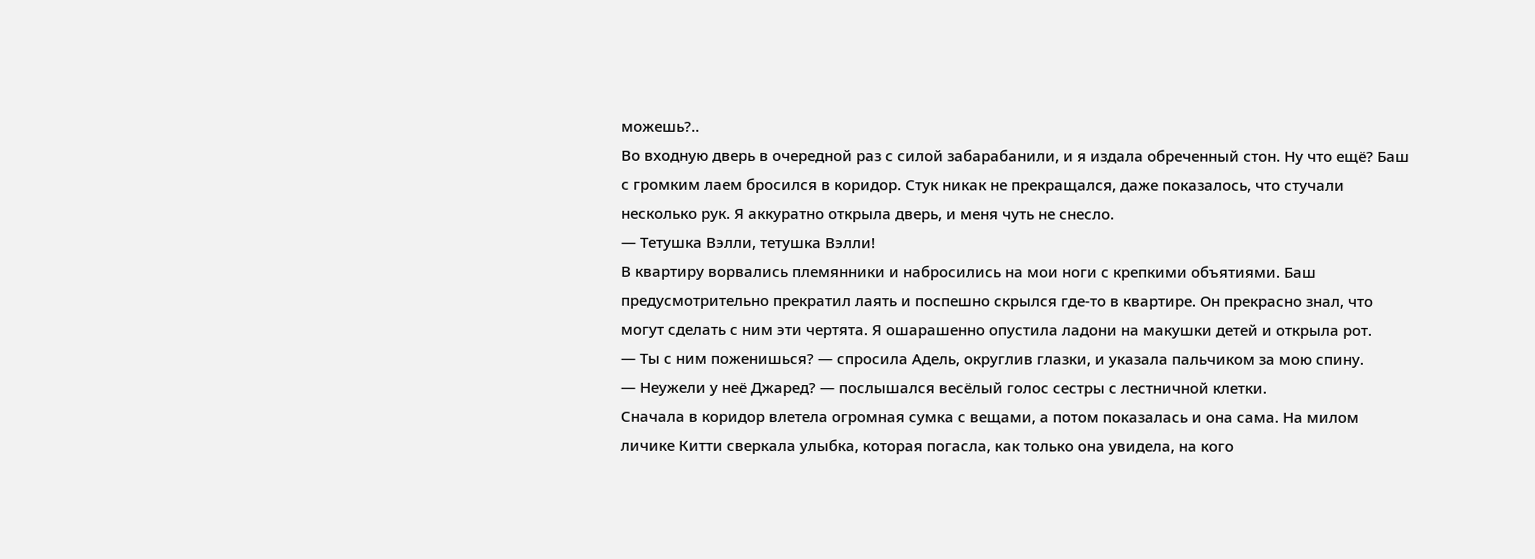можешь?..
Во входную дверь в очередной раз с силой забарабанили, и я издала обреченный стон. Ну что ещё? Баш с громким лаем бросился в коридор. Стук никак не прекращался, даже показалось, что стучали несколько рук. Я аккуратно открыла дверь, и меня чуть не снесло.
— Тетушка Вэлли, тетушка Вэлли!
В квартиру ворвались племянники и набросились на мои ноги с крепкими объятиями. Баш предусмотрительно прекратил лаять и поспешно скрылся где-то в квартире. Он прекрасно знал, что могут сделать с ним эти чертята. Я ошарашенно опустила ладони на макушки детей и открыла рот.
— Ты с ним поженишься? — спросила Адель, округлив глазки, и указала пальчиком за мою спину.
— Неужели у неё Джаред? — послышался весёлый голос сестры с лестничной клетки.
Сначала в коридор влетела огромная сумка с вещами, а потом показалась и она сама. На милом личике Китти сверкала улыбка, которая погасла, как только она увидела, на кого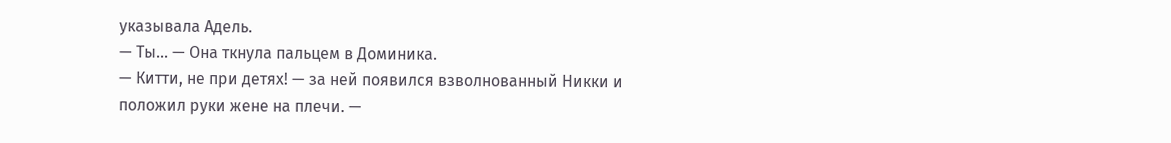указывала Адель.
— Ты... — Она ткнула пальцем в Доминика.
— Китти, не при детях! — за ней появился взволнованный Никки и положил руки жене на плечи. —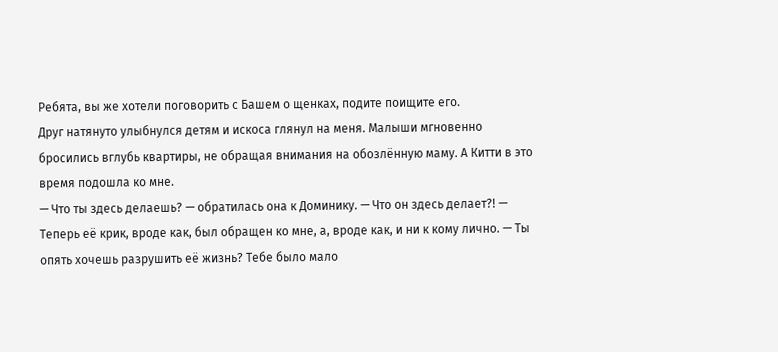Ребята, вы же хотели поговорить с Башем о щенках, подите поищите его.
Друг натянуто улыбнулся детям и искоса глянул на меня. Малыши мгновенно бросились вглубь квартиры, не обращая внимания на обозлённую маму. А Китти в это время подошла ко мне.
— Что ты здесь делаешь? — обратилась она к Доминику. — Что он здесь делает?! — Теперь её крик, вроде как, был обращен ко мне, а, вроде как, и ни к кому лично. — Ты опять хочешь разрушить её жизнь? Тебе было мало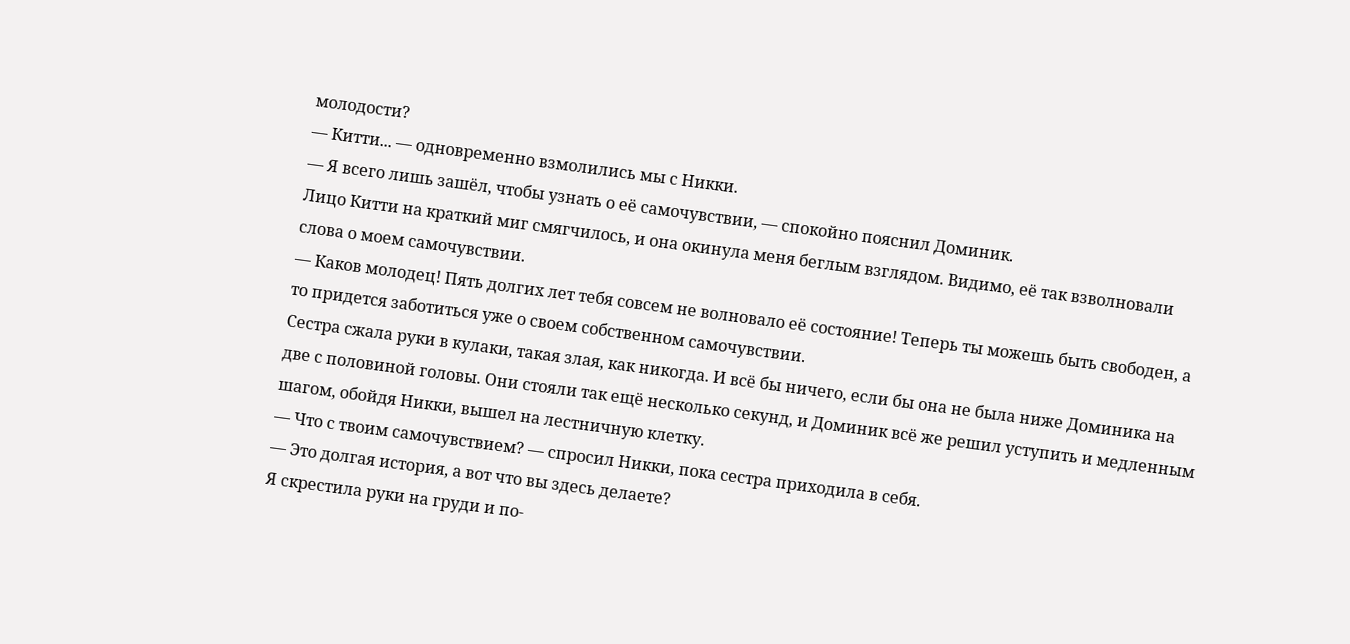молодости?
— Китти... — одновременно взмолились мы с Никки.
— Я всего лишь зашёл, чтобы узнать о её самочувствии, — спокойно пояснил Доминик.
Лицо Китти на краткий миг смягчилось, и она окинула меня беглым взглядом. Видимо, её так взволновали слова о моем самочувствии.
— Каков молодец! Пять долгих лет тебя совсем не волновало её состояние! Теперь ты можешь быть свободен, а то придется заботиться уже о своем собственном самочувствии.
Сестра сжала руки в кулаки, такая злая, как никогда. И всё бы ничего, если бы она не была ниже Доминика на две с половиной головы. Они стояли так ещё несколько секунд, и Доминик всё же решил уступить и медленным шагом, обойдя Никки, вышел на лестничную клетку.
— Что с твоим самочувствием? — спросил Никки, пока сестра приходила в себя.
— Это долгая история, а вот что вы здесь делаете?
Я скрестила руки на груди и по-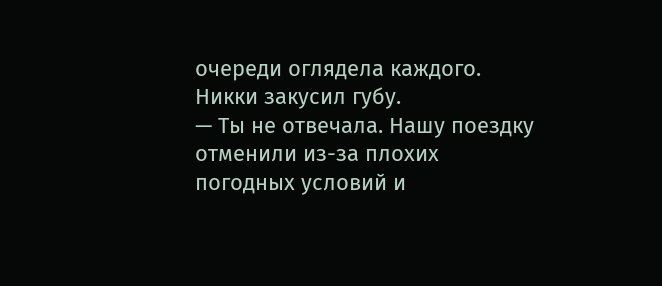очереди оглядела каждого. Никки закусил губу.
— Ты не отвечала. Нашу поездку отменили из-за плохих погодных условий и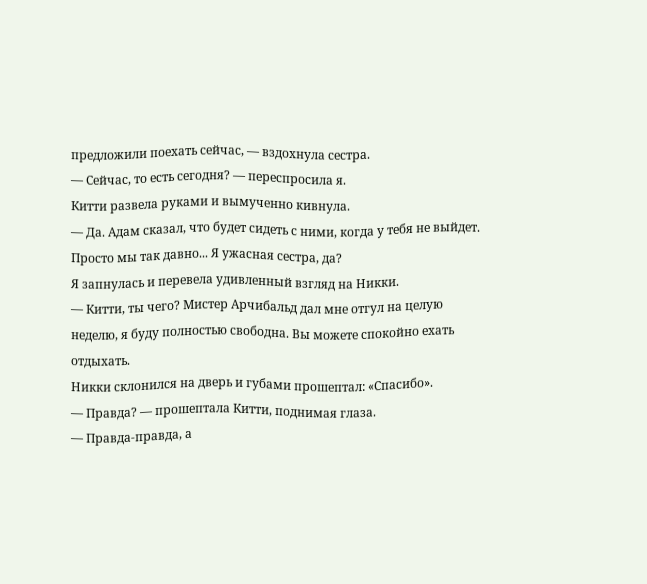предложили поехать сейчас, — вздохнула сестра.
— Сейчас, то есть сегодня? — переспросила я.
Китти развела руками и вымученно кивнула.
— Да. Адам сказал, что будет сидеть с ними, когда у тебя не выйдет. Просто мы так давно... Я ужасная сестра, да?
Я запнулась и перевела удивленный взгляд на Никки.
— Китти, ты чего? Мистер Арчибальд дал мне отгул на целую неделю, я буду полностью свободна. Вы можете спокойно ехать отдыхать.
Никки склонился на дверь и губами прошептал: «Спасибо».
— Правда? — прошептала Китти, поднимая глаза.
— Правда-правда, а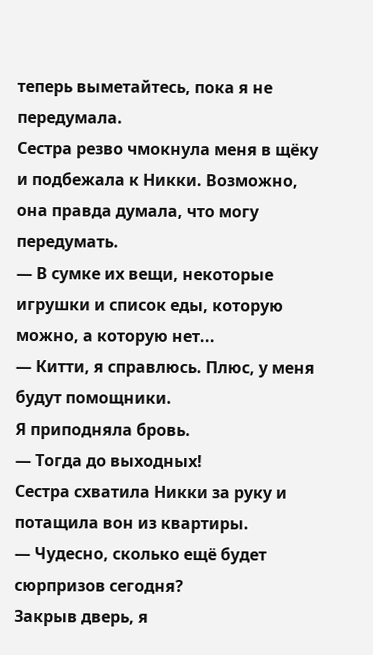теперь выметайтесь, пока я не передумала.
Сестра резво чмокнула меня в щёку и подбежала к Никки. Возможно, она правда думала, что могу передумать.
— В сумке их вещи, некоторые игрушки и список еды, которую можно, а которую нет...
— Китти, я справлюсь. Плюс, у меня будут помощники.
Я приподняла бровь.
— Тогда до выходных!
Сестра схватила Никки за руку и потащила вон из квартиры.
— Чудесно, сколько ещё будет сюрпризов сегодня?
Закрыв дверь, я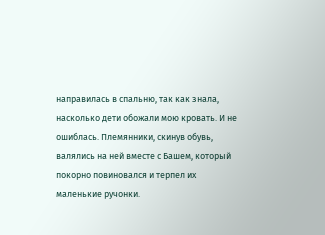направилась в спальню, так как знала, насколько дети обожали мою кровать. И не ошиблась. Племянники, скинув обувь, валялись на ней вместе с Башем, который покорно повиновался и терпел их маленькие ручонки.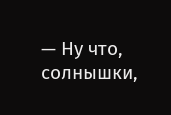— Ну что, солнышки,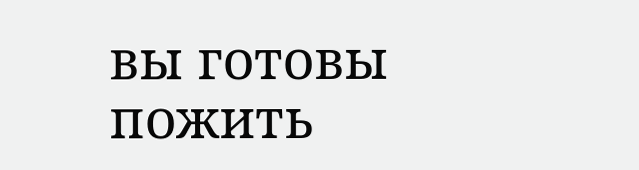вы готовы пожить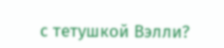с тетушкой Вэлли?